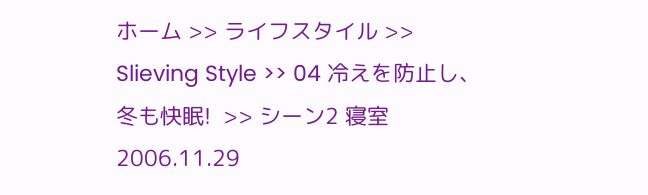ホーム >> ライフスタイル >> Slieving Style >> 04 冷えを防止し、冬も快眠!  >> シーン2 寝室
2006.11.29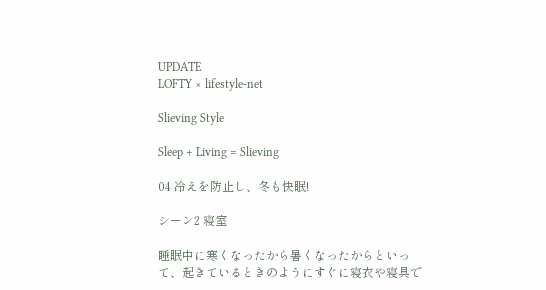UPDATE
LOFTY × lifestyle-net

Slieving Style

Sleep + Living = Slieving

04 冷えを防止し、冬も快眠!

シーン2 寝室

睡眠中に寒くなったから暑くなったからといって、起きているときのようにすぐに寝衣や寝具で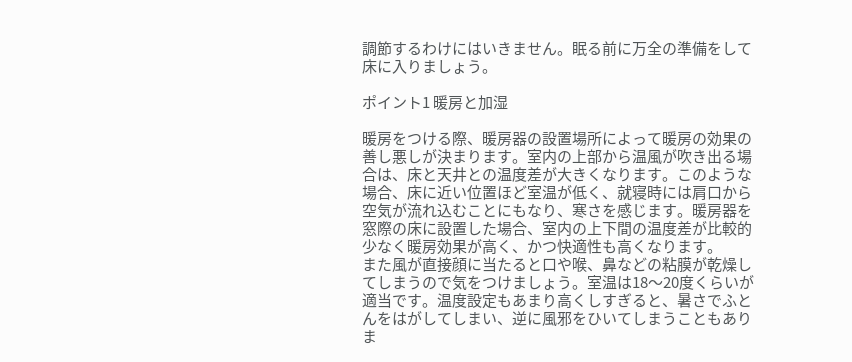調節するわけにはいきません。眠る前に万全の準備をして床に入りましょう。

ポイント1 暖房と加湿

暖房をつける際、暖房器の設置場所によって暖房の効果の善し悪しが決まります。室内の上部から温風が吹き出る場合は、床と天井との温度差が大きくなります。このような場合、床に近い位置ほど室温が低く、就寝時には肩口から空気が流れ込むことにもなり、寒さを感じます。暖房器を窓際の床に設置した場合、室内の上下間の温度差が比較的少なく暖房効果が高く、かつ快適性も高くなります。
また風が直接顔に当たると口や喉、鼻などの粘膜が乾燥してしまうので気をつけましょう。室温は18〜20度くらいが適当です。温度設定もあまり高くしすぎると、暑さでふとんをはがしてしまい、逆に風邪をひいてしまうこともありま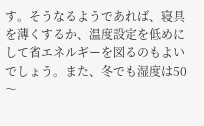す。そうなるようであれば、寝具を薄くするか、温度設定を低めにして省エネルギーを図るのもよいでしょう。また、冬でも湿度は50〜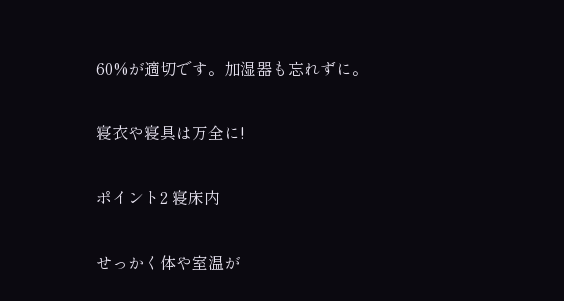60%が適切です。加湿器も忘れずに。

寝衣や寝具は万全に!

ポイント2 寝床内

せっかく体や室温が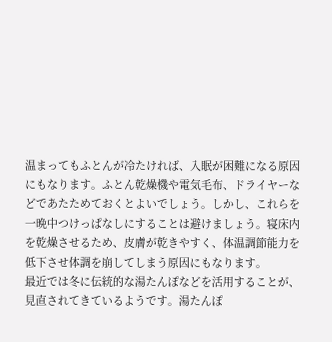温まってもふとんが冷たければ、入眠が困難になる原因にもなります。ふとん乾燥機や電気毛布、ドライヤーなどであたためておくとよいでしょう。しかし、これらを一晩中つけっぱなしにすることは避けましょう。寝床内を乾燥させるため、皮膚が乾きやすく、体温調節能力を低下させ体調を崩してしまう原因にもなります。
最近では冬に伝統的な湯たんぽなどを活用することが、見直されてきているようです。湯たんぽ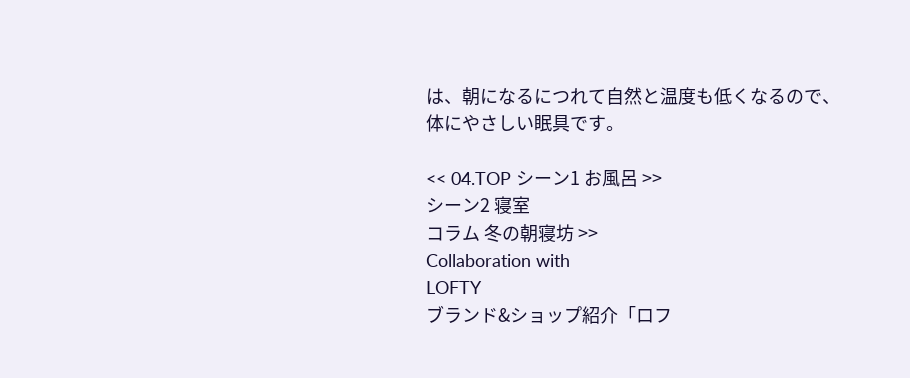は、朝になるにつれて自然と温度も低くなるので、体にやさしい眠具です。

<< 04.TOP シーン1 お風呂 >>
シーン2 寝室
コラム 冬の朝寝坊 >>
Collaboration with
LOFTY
ブランド&ショップ紹介「ロフ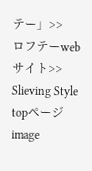テー」>>
ロフテーwebサイト>>
Slieving Style topページ image